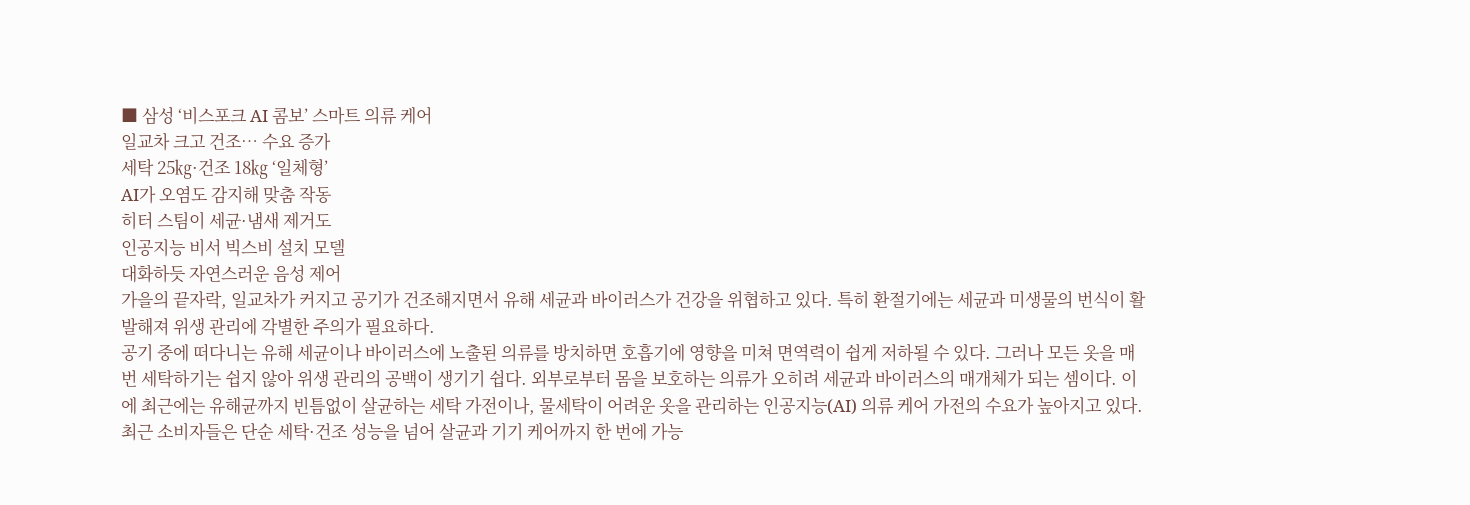■ 삼성 ‘비스포크 AI 콤보’ 스마트 의류 케어
일교차 크고 건조… 수요 증가
세탁 25㎏·건조 18㎏ ‘일체형’
AI가 오염도 감지해 맞춤 작동
히터 스팀이 세균·냄새 제거도
인공지능 비서 빅스비 설치 모델
대화하듯 자연스러운 음성 제어
가을의 끝자락, 일교차가 커지고 공기가 건조해지면서 유해 세균과 바이러스가 건강을 위협하고 있다. 특히 환절기에는 세균과 미생물의 번식이 활발해져 위생 관리에 각별한 주의가 필요하다.
공기 중에 떠다니는 유해 세균이나 바이러스에 노출된 의류를 방치하면 호흡기에 영향을 미쳐 면역력이 쉽게 저하될 수 있다. 그러나 모든 옷을 매번 세탁하기는 쉽지 않아 위생 관리의 공백이 생기기 쉽다. 외부로부터 몸을 보호하는 의류가 오히려 세균과 바이러스의 매개체가 되는 셈이다. 이에 최근에는 유해균까지 빈틈없이 살균하는 세탁 가전이나, 물세탁이 어려운 옷을 관리하는 인공지능(AI) 의류 케어 가전의 수요가 높아지고 있다.
최근 소비자들은 단순 세탁·건조 성능을 넘어 살균과 기기 케어까지 한 번에 가능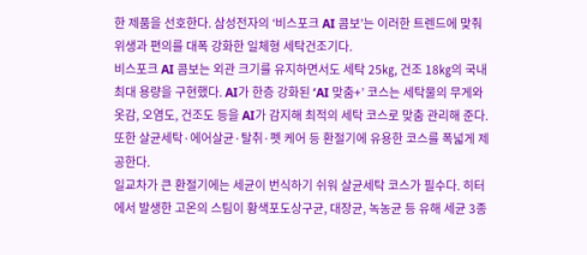한 제품을 선호한다. 삼성전자의 ‘비스포크 AI 콤보’는 이러한 트렌드에 맞춰 위생과 편의를 대폭 강화한 일체형 세탁건조기다.
비스포크 AI 콤보는 외관 크기를 유지하면서도 세탁 25㎏, 건조 18㎏의 국내 최대 용량을 구현했다. AI가 한층 강화된 ‘AI 맞춤+’ 코스는 세탁물의 무게와 옷감, 오염도, 건조도 등을 AI가 감지해 최적의 세탁 코스로 맞춤 관리해 준다. 또한 살균세탁·에어살균·탈취·펫 케어 등 환절기에 유용한 코스를 폭넓게 제공한다.
일교차가 큰 환절기에는 세균이 번식하기 쉬워 살균세탁 코스가 필수다. 히터에서 발생한 고온의 스팀이 황색포도상구균, 대장균, 녹농균 등 유해 세균 3종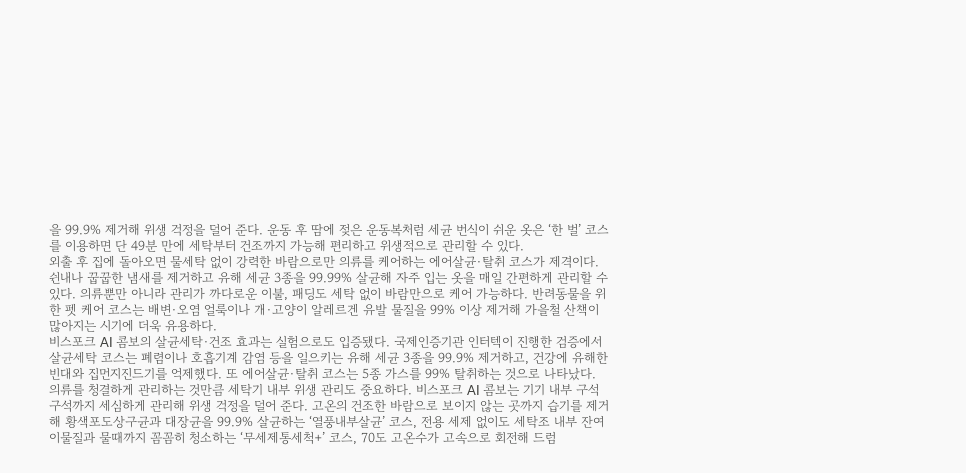을 99.9% 제거해 위생 걱정을 덜어 준다. 운동 후 땀에 젖은 운동복처럼 세균 번식이 쉬운 옷은 ‘한 벌’ 코스를 이용하면 단 49분 만에 세탁부터 건조까지 가능해 편리하고 위생적으로 관리할 수 있다.
외출 후 집에 돌아오면 물세탁 없이 강력한 바람으로만 의류를 케어하는 에어살균·탈취 코스가 제격이다. 쉰내나 꿉꿉한 냄새를 제거하고 유해 세균 3종을 99.99% 살균해 자주 입는 옷을 매일 간편하게 관리할 수 있다. 의류뿐만 아니라 관리가 까다로운 이불, 패딩도 세탁 없이 바람만으로 케어 가능하다. 반려동물을 위한 펫 케어 코스는 배변·오염 얼룩이나 개·고양이 알레르겐 유발 물질을 99% 이상 제거해 가을철 산책이 많아지는 시기에 더욱 유용하다.
비스포크 AI 콤보의 살균세탁·건조 효과는 실험으로도 입증됐다. 국제인증기관 인터텍이 진행한 검증에서 살균세탁 코스는 폐렴이나 호흡기계 감염 등을 일으키는 유해 세균 3종을 99.9% 제거하고, 건강에 유해한 빈대와 집먼지진드기를 억제했다. 또 에어살균·탈취 코스는 5종 가스를 99% 탈취하는 것으로 나타났다.
의류를 청결하게 관리하는 것만큼 세탁기 내부 위생 관리도 중요하다. 비스포크 AI 콤보는 기기 내부 구석구석까지 세심하게 관리해 위생 걱정을 덜어 준다. 고온의 건조한 바람으로 보이지 않는 곳까지 습기를 제거해 황색포도상구균과 대장균을 99.9% 살균하는 ‘열풍내부살균’ 코스, 전용 세제 없이도 세탁조 내부 잔여 이물질과 물때까지 꼼꼼히 청소하는 ‘무세제통세척+’ 코스, 70도 고온수가 고속으로 회전해 드럼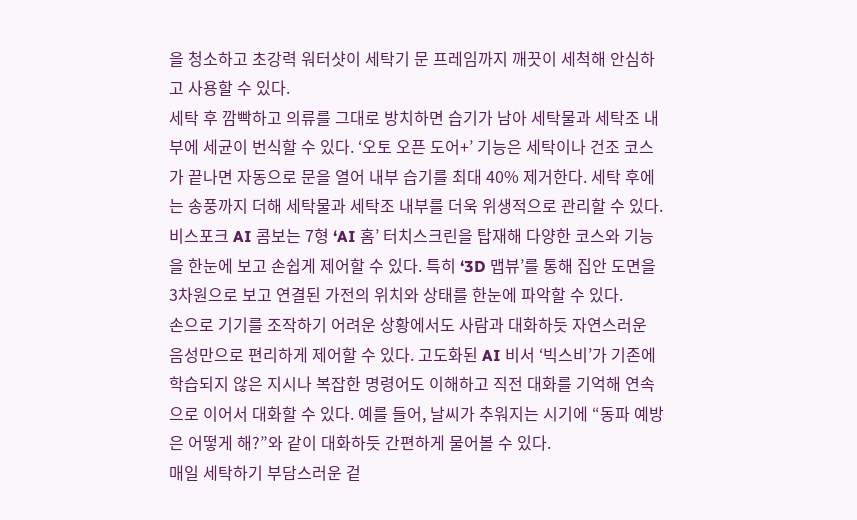을 청소하고 초강력 워터샷이 세탁기 문 프레임까지 깨끗이 세척해 안심하고 사용할 수 있다.
세탁 후 깜빡하고 의류를 그대로 방치하면 습기가 남아 세탁물과 세탁조 내부에 세균이 번식할 수 있다. ‘오토 오픈 도어+’ 기능은 세탁이나 건조 코스가 끝나면 자동으로 문을 열어 내부 습기를 최대 40% 제거한다. 세탁 후에는 송풍까지 더해 세탁물과 세탁조 내부를 더욱 위생적으로 관리할 수 있다.
비스포크 AI 콤보는 7형 ‘AI 홈’ 터치스크린을 탑재해 다양한 코스와 기능을 한눈에 보고 손쉽게 제어할 수 있다. 특히 ‘3D 맵뷰’를 통해 집안 도면을 3차원으로 보고 연결된 가전의 위치와 상태를 한눈에 파악할 수 있다.
손으로 기기를 조작하기 어려운 상황에서도 사람과 대화하듯 자연스러운 음성만으로 편리하게 제어할 수 있다. 고도화된 AI 비서 ‘빅스비’가 기존에 학습되지 않은 지시나 복잡한 명령어도 이해하고 직전 대화를 기억해 연속으로 이어서 대화할 수 있다. 예를 들어, 날씨가 추워지는 시기에 “동파 예방은 어떻게 해?”와 같이 대화하듯 간편하게 물어볼 수 있다.
매일 세탁하기 부담스러운 겉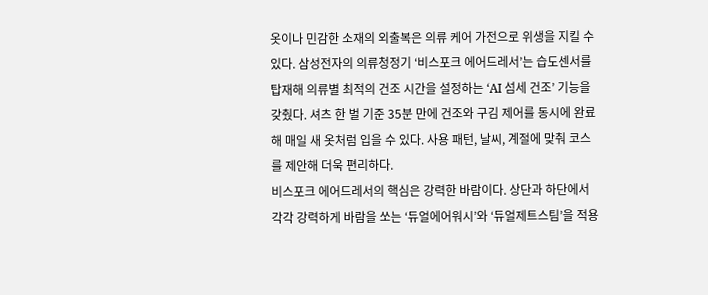옷이나 민감한 소재의 외출복은 의류 케어 가전으로 위생을 지킬 수 있다. 삼성전자의 의류청정기 ‘비스포크 에어드레서’는 습도센서를 탑재해 의류별 최적의 건조 시간을 설정하는 ‘AI 섬세 건조’ 기능을 갖췄다. 셔츠 한 벌 기준 35분 만에 건조와 구김 제어를 동시에 완료해 매일 새 옷처럼 입을 수 있다. 사용 패턴, 날씨, 계절에 맞춰 코스를 제안해 더욱 편리하다.
비스포크 에어드레서의 핵심은 강력한 바람이다. 상단과 하단에서 각각 강력하게 바람을 쏘는 ‘듀얼에어워시’와 ‘듀얼제트스팀’을 적용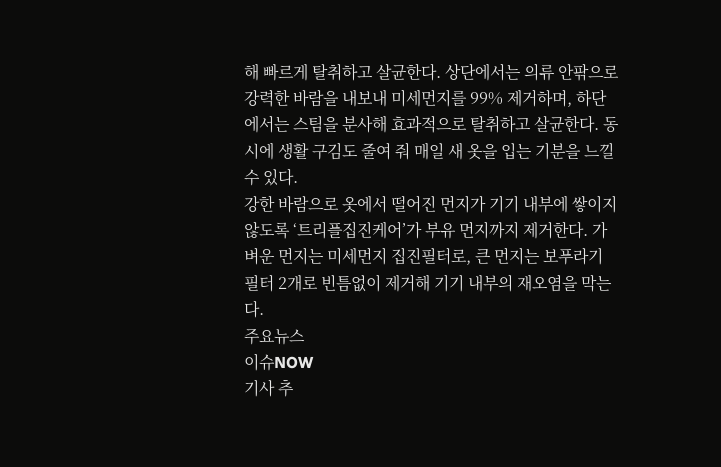해 빠르게 탈취하고 살균한다. 상단에서는 의류 안팎으로 강력한 바람을 내보내 미세먼지를 99% 제거하며, 하단에서는 스팀을 분사해 효과적으로 탈취하고 살균한다. 동시에 생활 구김도 줄여 줘 매일 새 옷을 입는 기분을 느낄 수 있다.
강한 바람으로 옷에서 떨어진 먼지가 기기 내부에 쌓이지 않도록 ‘트리플집진케어’가 부유 먼지까지 제거한다. 가벼운 먼지는 미세먼지 집진필터로, 큰 먼지는 보푸라기 필터 2개로 빈틈없이 제거해 기기 내부의 재오염을 막는다.
주요뉴스
이슈NOW
기사 추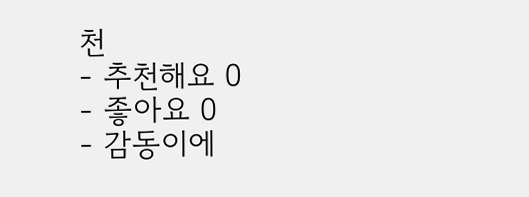천
- 추천해요 0
- 좋아요 0
- 감동이에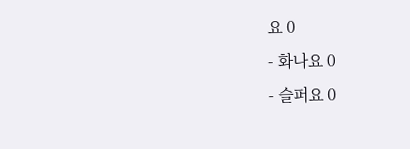요 0
- 화나요 0
- 슬퍼요 0